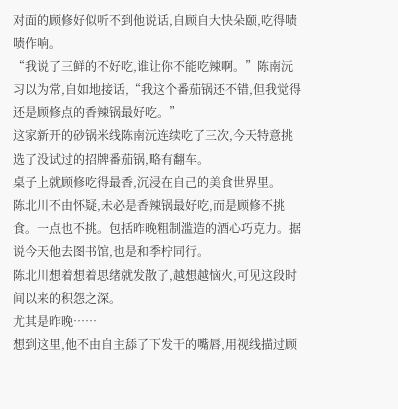对面的顾修好似听不到他说话,自顾自大快朵颐,吃得啧啧作响。
“我说了三鲜的不好吃,谁让你不能吃辣啊。”陈南沅习以为常,自如地接话,“我这个番茄锅还不错,但我觉得还是顾修点的香辣锅最好吃。”
这家新开的砂锅米线陈南沅连续吃了三次,今天特意挑选了没试过的招牌番茄锅,略有翻车。
桌子上就顾修吃得最香,沉浸在自己的美食世界里。
陈北川不由怀疑,未必是香辣锅最好吃,而是顾修不挑食。一点也不挑。包括昨晚粗制滥造的酒心巧克力。据说今天他去图书馆,也是和季柠同行。
陈北川想着想着思绪就发散了,越想越恼火,可见这段时间以来的积怨之深。
尤其是昨晚……
想到这里,他不由自主舔了下发干的嘴唇,用视线描过顾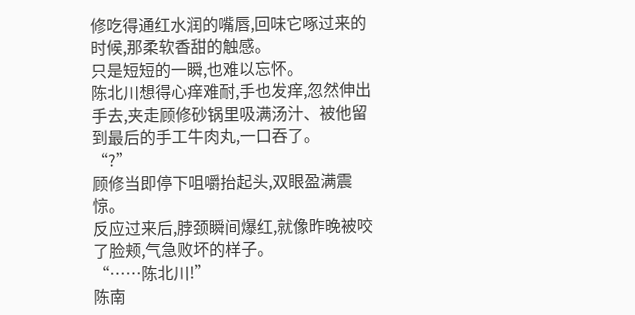修吃得通红水润的嘴唇,回味它啄过来的时候,那柔软香甜的触感。
只是短短的一瞬,也难以忘怀。
陈北川想得心痒难耐,手也发痒,忽然伸出手去,夹走顾修砂锅里吸满汤汁、被他留到最后的手工牛肉丸,一口吞了。
“?”
顾修当即停下咀嚼抬起头,双眼盈满震惊。
反应过来后,脖颈瞬间爆红,就像昨晚被咬了脸颊,气急败坏的样子。
“……陈北川!”
陈南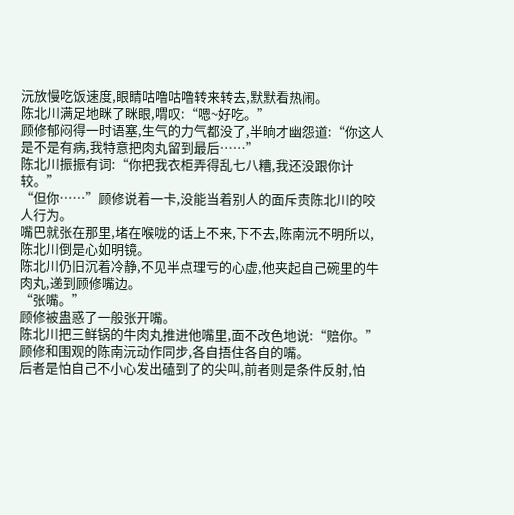沅放慢吃饭速度,眼睛咕噜咕噜转来转去,默默看热闹。
陈北川满足地眯了眯眼,喟叹:“嗯~好吃。”
顾修郁闷得一时语塞,生气的力气都没了,半晌才幽怨道:“你这人是不是有病,我特意把肉丸留到最后……”
陈北川振振有词:“你把我衣柜弄得乱七八糟,我还没跟你计较。”
“但你……”顾修说着一卡,没能当着别人的面斥责陈北川的咬人行为。
嘴巴就张在那里,堵在喉咙的话上不来,下不去,陈南沅不明所以,陈北川倒是心如明镜。
陈北川仍旧沉着冷静,不见半点理亏的心虚,他夹起自己碗里的牛肉丸,递到顾修嘴边。
“张嘴。”
顾修被蛊惑了一般张开嘴。
陈北川把三鲜锅的牛肉丸推进他嘴里,面不改色地说:“赔你。”
顾修和围观的陈南沅动作同步,各自捂住各自的嘴。
后者是怕自己不小心发出磕到了的尖叫,前者则是条件反射,怕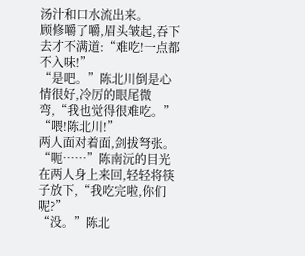汤汁和口水流出来。
顾修嚼了嚼,眉头皱起,吞下去才不满道:“难吃!一点都不入味!”
“是吧。”陈北川倒是心情很好,冷厉的眼尾微弯,“我也觉得很难吃。”
“喂!陈北川!”
两人面对着面,剑拔弩张。
“呃……”陈南沅的目光在两人身上来回,轻轻将筷子放下,“我吃完啦,你们呢?”
“没。”陈北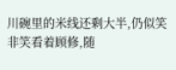川碗里的米线还剩大半,仍似笑非笑看着顾修,随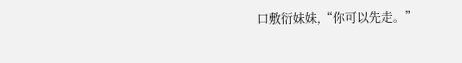口敷衍妹妹,“你可以先走。”